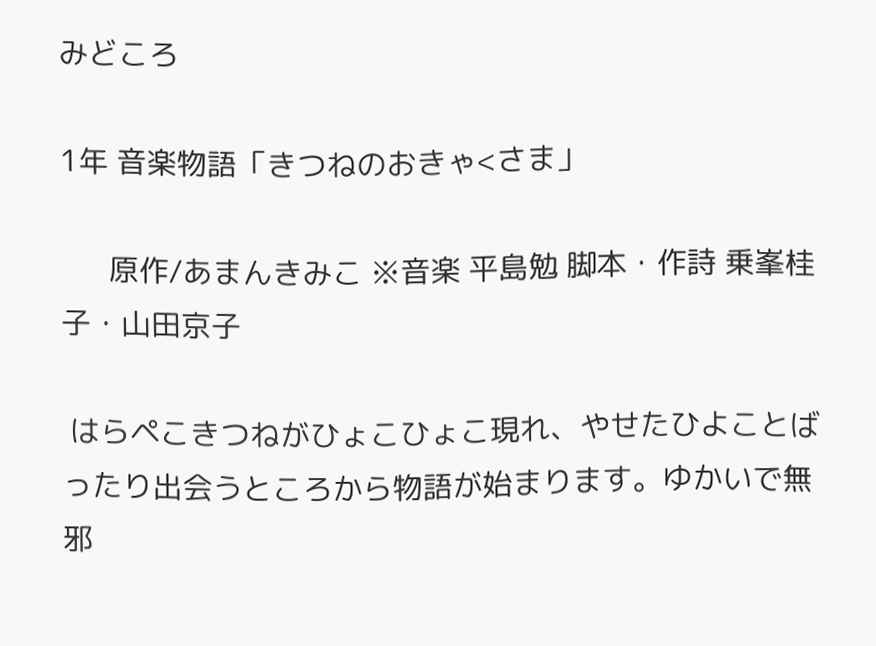みどころ

1年 音楽物語「きつねのおきゃ<さま」

      原作/あまんきみこ ※音楽 平島勉 脚本・作詩 乗峯桂子・山田京子

 はらペこきつねがひょこひょこ現れ、やせたひよことばったり出会うところから物語が始まります。ゆかいで無邪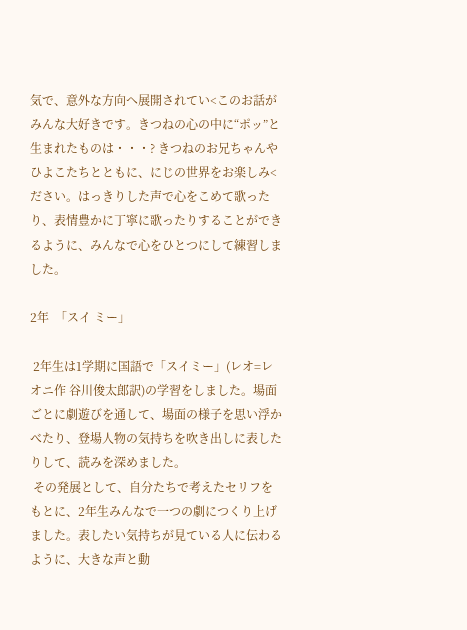気で、意外な方向へ展開されてい<このお話がみんな大好きです。きつねの心の中に“ポッ”と生まれたものは・・・? きつねのお兄ちゃんやひよこたちとともに、にじの世界をお楽しみ<ださい。はっきりした声で心をこめて歌ったり、表情豊かに丁寧に歌ったりすることができるように、みんなで心をひとつにして練習しました。

2年  「スイ ミー」

 2年生は1学期に国語で「スイミー」(レオ=レオニ作 谷川俊太郎訳)の学習をしました。場面ごとに劇遊びを通して、場面の様子を思い浮かべたり、登場人物の気持ちを吹き出しに表したりして、読みを深めました。
 その発展として、自分たちで考えたセリフをもとに、2年生みんなで一つの劇につくり上げました。表したい気持ちが見ている人に伝わるように、大きな声と動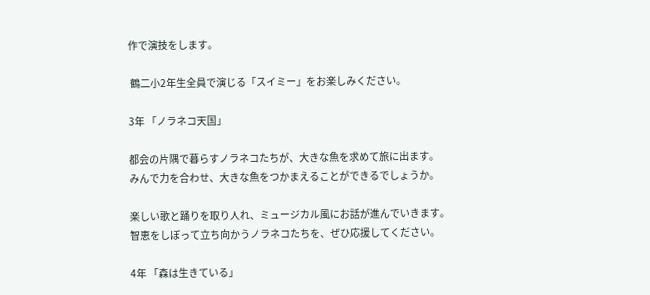作で演技をします。

 鶴二小2年生全員で演じる「スイミー」をお楽しみください。

3年 「ノラネコ天国」

都会の片隅で暮らすノラネコたちが、大きな魚を求めて旅に出ます。
みんで力を合わせ、大きな魚をつかまえることができるでしょうか。

楽しい歌と踊りを取り人れ、ミュージカル風にお話が進んでいきます。
智恵をしぼって立ち向かうノラネコたちを、ぜひ応援してください。

4年 「森は生きている」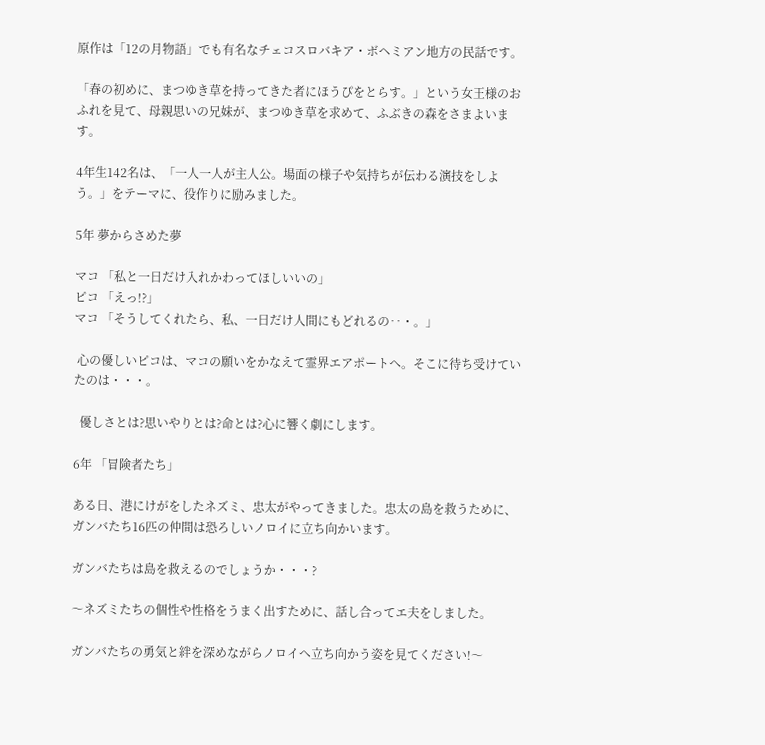原作は「12の月物語」でも有名なチェコスロバキア・ボヘミアン地方の民話です。

「春の初めに、まつゆき草を持ってきた者にほうぴをとらす。」という女王様のおふれを見て、母親思いの兄妹が、まつゆき草を求めて、ふぶきの森をさまよいます。

4年生142名は、「一人一人が主人公。場面の様子や気持ちが伝わる演技をしよう。」をテーマに、役作りに励みました。

5年 夢からさめた夢

マコ 「私と一日だけ入れかわってほしいいの」
ピコ 「えっ!?」
マコ 「そうしてくれたら、私、一日だけ人間にもどれるの‥・。」

 心の優しいピコは、マコの願いをかなえて霊界エアポートへ。そこに待ち受けていたのは・・・。

  優しさとは?思いやりとは?命とは?心に響く劇にします。

6年 「冒険者たち」

ある日、港にけがをしたネズミ、忠太がやってきました。忠太の島を救うために、ガンバたち16匹の仲間は恐ろしいノロイに立ち向かいます。

ガンバたちは島を救えるのでしょうか・・・?

〜ネズミたちの個性や性格をうまく出すために、話し合ってエ夫をしました。

ガンバたちの勇気と絆を深めながらノロイへ立ち向かう姿を見てください!〜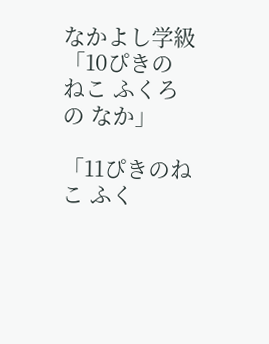なかよし学級  「10ぴきの ねこ ふくろの なか」

「11ぴきのねこ ふく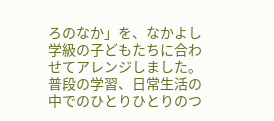ろのなか」を、なかよし学級の子どもたちに合わせてアレンジしました。普段の学習、日常生活の中でのひとりひとりのつ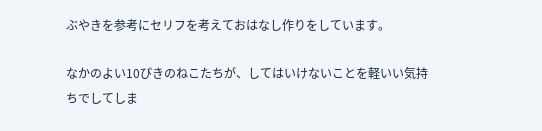ぶやきを参考にセリフを考えておはなし作りをしています。

なかのよい10ぴきのねこたちが、してはいけないことを軽いい気持ちでしてしま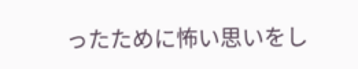ったために怖い思いをし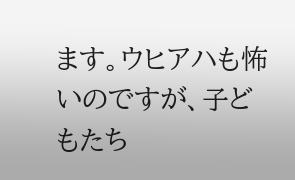ます。ウヒアハも怖いのですが、子どもたち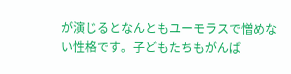が演じるとなんともユーモラスで憎めない性格です。子どもたちもがんば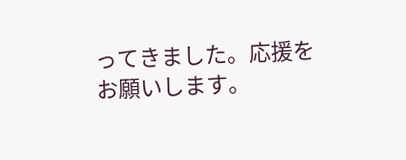ってきました。応援をお願いします。